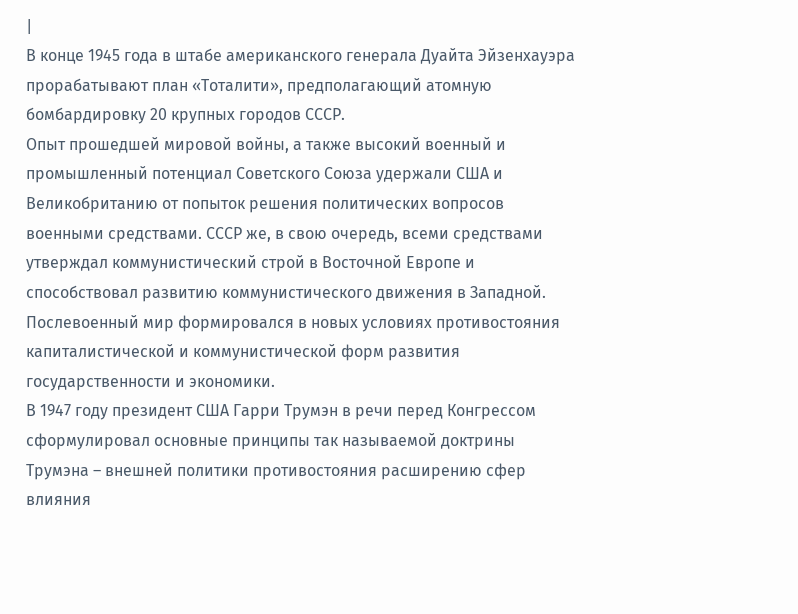|
В конце 1945 года в штабе американского генерала Дуайта Эйзенхауэра прорабатывают план «Тоталити», предполагающий атомную бомбардировку 20 крупных городов СССР.
Опыт прошедшей мировой войны, а также высокий военный и промышленный потенциал Советского Союза удержали США и Великобританию от попыток решения политических вопросов военными средствами. СССР же, в свою очередь, всеми средствами утверждал коммунистический строй в Восточной Европе и способствовал развитию коммунистического движения в Западной. Послевоенный мир формировался в новых условиях противостояния капиталистической и коммунистической форм развития государственности и экономики.
В 1947 году президент США Гарри Трумэн в речи перед Конгрессом сформулировал основные принципы так называемой доктрины Трумэна – внешней политики противостояния расширению сфер влияния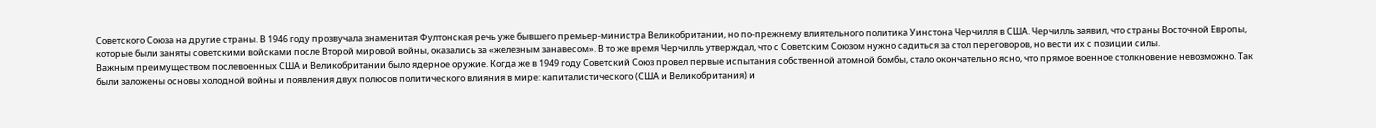Советского Союза на другие страны. В 1946 году прозвучала знаменитая Фултонская речь уже бывшего премьер-министра Великобритании, но по-прежнему влиятельного политика Уинстона Черчилля в США. Черчилль заявил, что страны Восточной Европы, которые были заняты советскими войсками после Второй мировой войны, оказались за «железным занавесом». В то же время Черчилль утверждал, что с Советским Союзом нужно садиться за стол переговоров, но вести их с позиции силы.
Важным преимуществом послевоенных США и Великобритании было ядерное оружие. Когда же в 1949 году Советский Союз провел первые испытания собственной атомной бомбы, стало окончательно ясно, что прямое военное столкновение невозможно. Так были заложены основы холодной войны и появления двух полюсов политического влияния в мире: капиталистического (США и Великобритания) и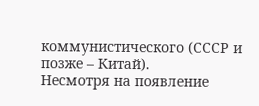коммунистического (СССР и позже – Китай).
Несмотря на появление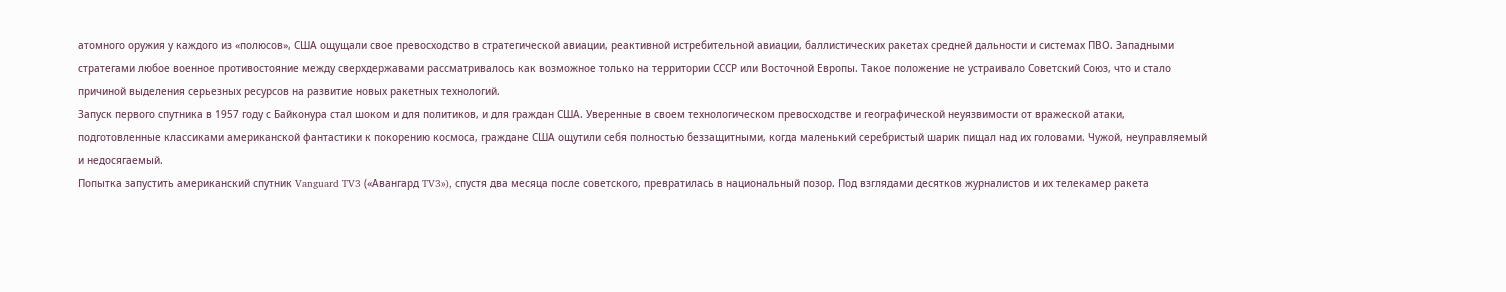атомного оружия у каждого из «полюсов», США ощущали свое превосходство в стратегической авиации, реактивной истребительной авиации, баллистических ракетах средней дальности и системах ПВО. Западными стратегами любое военное противостояние между сверхдержавами рассматривалось как возможное только на территории СССР или Восточной Европы. Такое положение не устраивало Советский Союз, что и стало причиной выделения серьезных ресурсов на развитие новых ракетных технологий.
Запуск первого спутника в 1957 году с Байконура стал шоком и для политиков, и для граждан США. Уверенные в своем технологическом превосходстве и географической неуязвимости от вражеской атаки, подготовленные классиками американской фантастики к покорению космоса, граждане США ощутили себя полностью беззащитными, когда маленький серебристый шарик пищал над их головами. Чужой, неуправляемый и недосягаемый.
Попытка запустить американский спутник Vanguard TV3 («Авангард TV3»), спустя два месяца после советского, превратилась в национальный позор. Под взглядами десятков журналистов и их телекамер ракета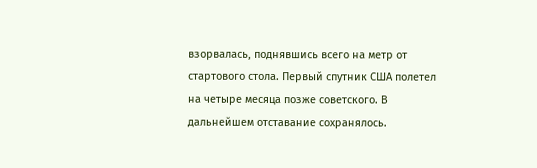взорвалась, поднявшись всего на метр от стартового стола. Первый спутник США полетел на четыре месяца позже советского. В дальнейшем отставание сохранялось.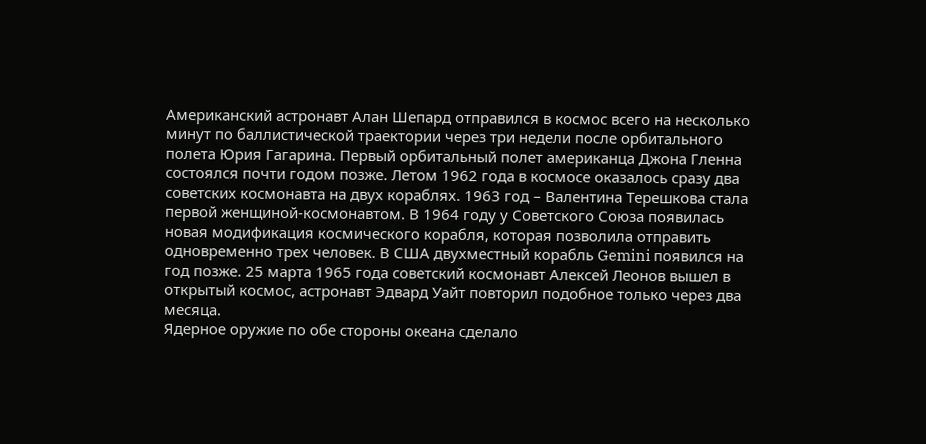Американский астронавт Алан Шепард отправился в космос всего на несколько минут по баллистической траектории через три недели после орбитального полета Юрия Гагарина. Первый орбитальный полет американца Джона Гленна состоялся почти годом позже. Летом 1962 года в космосе оказалось сразу два советских космонавта на двух кораблях. 1963 год – Валентина Терешкова стала первой женщиной-космонавтом. В 1964 году у Советского Союза появилась новая модификация космического корабля, которая позволила отправить одновременно трех человек. В США двухместный корабль Gemini появился на год позже. 25 марта 1965 года советский космонавт Алексей Леонов вышел в открытый космос, астронавт Эдвард Уайт повторил подобное только через два месяца.
Ядерное оружие по обе стороны океана сделало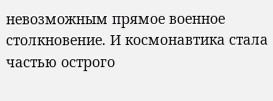невозможным прямое военное столкновение. И космонавтика стала частью острого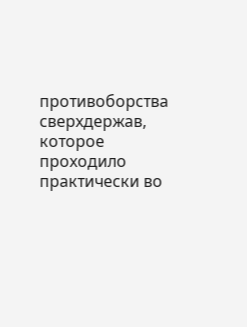противоборства сверхдержав, которое проходило практически во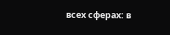всех сферах: в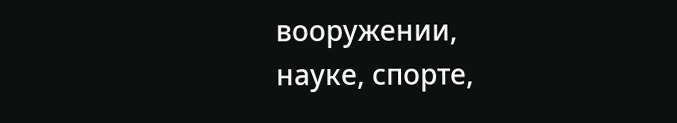вооружении, науке, спорте,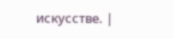искусстве. |